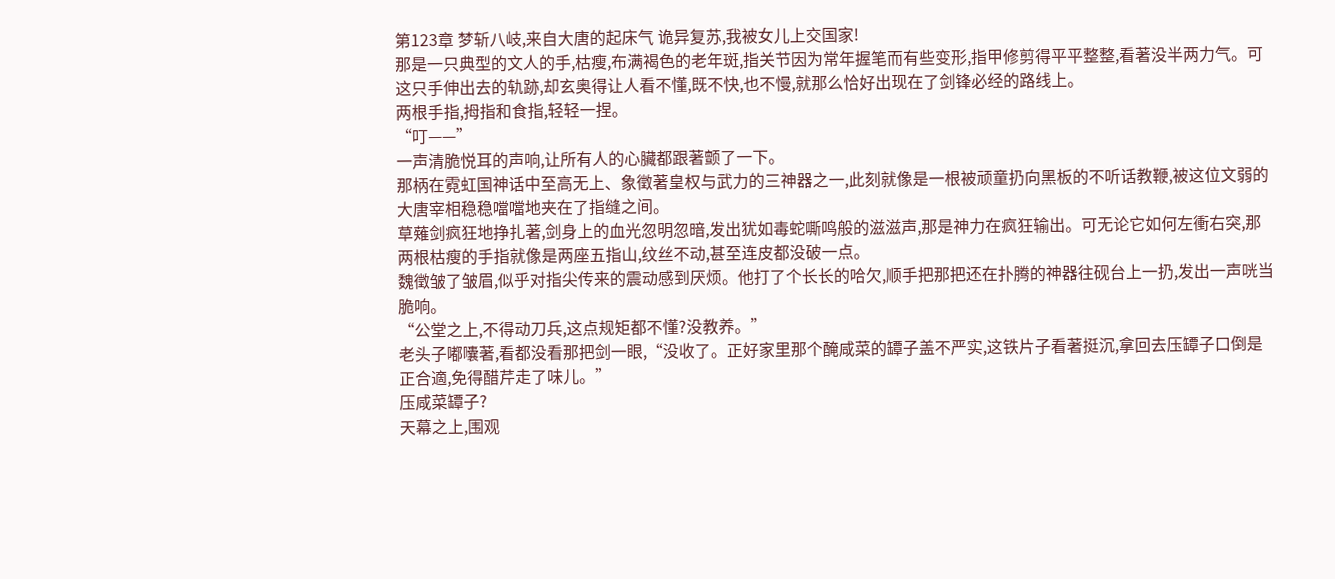第123章 梦斩八岐,来自大唐的起床气 诡异复苏,我被女儿上交国家!
那是一只典型的文人的手,枯瘦,布满褐色的老年斑,指关节因为常年握笔而有些变形,指甲修剪得平平整整,看著没半两力气。可这只手伸出去的轨跡,却玄奥得让人看不懂,既不快,也不慢,就那么恰好出现在了剑锋必经的路线上。
两根手指,拇指和食指,轻轻一捏。
“叮——”
一声清脆悦耳的声响,让所有人的心臟都跟著颤了一下。
那柄在霓虹国神话中至高无上、象徵著皇权与武力的三神器之一,此刻就像是一根被顽童扔向黑板的不听话教鞭,被这位文弱的大唐宰相稳稳噹噹地夹在了指缝之间。
草薙剑疯狂地挣扎著,剑身上的血光忽明忽暗,发出犹如毒蛇嘶鸣般的滋滋声,那是神力在疯狂输出。可无论它如何左衝右突,那两根枯瘦的手指就像是两座五指山,纹丝不动,甚至连皮都没破一点。
魏徵皱了皱眉,似乎对指尖传来的震动感到厌烦。他打了个长长的哈欠,顺手把那把还在扑腾的神器往砚台上一扔,发出一声咣当脆响。
“公堂之上,不得动刀兵,这点规矩都不懂?没教养。”
老头子嘟囔著,看都没看那把剑一眼,“没收了。正好家里那个醃咸菜的罈子盖不严实,这铁片子看著挺沉,拿回去压罈子口倒是正合適,免得醋芹走了味儿。”
压咸菜罈子?
天幕之上,围观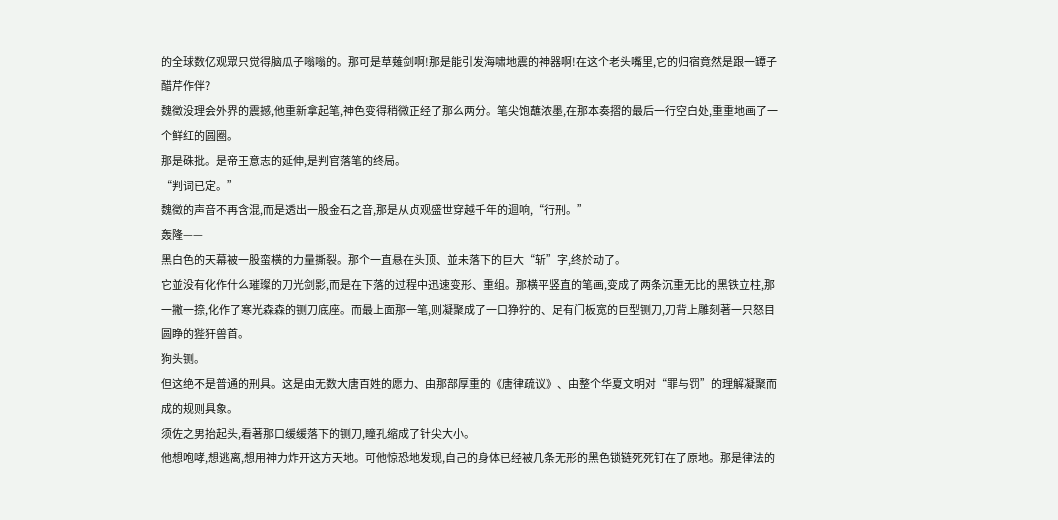的全球数亿观眾只觉得脑瓜子嗡嗡的。那可是草薙剑啊!那是能引发海啸地震的神器啊!在这个老头嘴里,它的归宿竟然是跟一罈子醋芹作伴?
魏徵没理会外界的震撼,他重新拿起笔,神色变得稍微正经了那么两分。笔尖饱蘸浓墨,在那本奏摺的最后一行空白处,重重地画了一个鲜红的圆圈。
那是硃批。是帝王意志的延伸,是判官落笔的终局。
“判词已定。”
魏徵的声音不再含混,而是透出一股金石之音,那是从贞观盛世穿越千年的迴响,“行刑。”
轰隆——
黑白色的天幕被一股蛮横的力量撕裂。那个一直悬在头顶、並未落下的巨大“斩”字,终於动了。
它並没有化作什么璀璨的刀光剑影,而是在下落的过程中迅速变形、重组。那横平竖直的笔画,变成了两条沉重无比的黑铁立柱,那一撇一捺,化作了寒光森森的铡刀底座。而最上面那一笔,则凝聚成了一口狰狞的、足有门板宽的巨型铡刀,刀背上雕刻著一只怒目圆睁的狴犴兽首。
狗头铡。
但这绝不是普通的刑具。这是由无数大唐百姓的愿力、由那部厚重的《唐律疏议》、由整个华夏文明对“罪与罚”的理解凝聚而成的规则具象。
须佐之男抬起头,看著那口缓缓落下的铡刀,瞳孔缩成了针尖大小。
他想咆哮,想逃离,想用神力炸开这方天地。可他惊恐地发现,自己的身体已经被几条无形的黑色锁链死死钉在了原地。那是律法的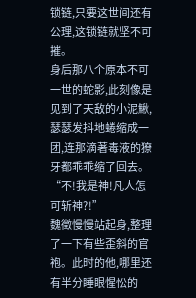锁链,只要这世间还有公理,这锁链就坚不可摧。
身后那八个原本不可一世的蛇影,此刻像是见到了天敌的小泥鰍,瑟瑟发抖地蜷缩成一团,连那滴著毒液的獠牙都乖乖缩了回去。
“不!我是神!凡人怎可斩神?!”
魏徵慢慢站起身,整理了一下有些歪斜的官袍。此时的他,哪里还有半分睡眼惺忪的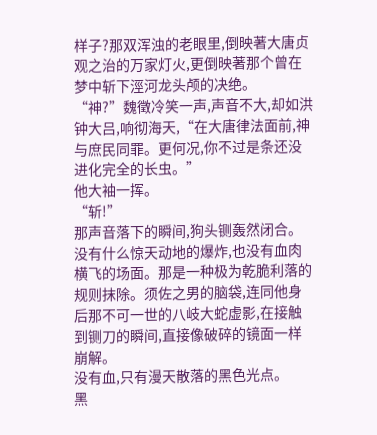样子?那双浑浊的老眼里,倒映著大唐贞观之治的万家灯火,更倒映著那个曾在梦中斩下涇河龙头颅的决绝。
“神?”魏徵冷笑一声,声音不大,却如洪钟大吕,响彻海天,“在大唐律法面前,神与庶民同罪。更何况,你不过是条还没进化完全的长虫。”
他大袖一挥。
“斩!”
那声音落下的瞬间,狗头铡轰然闭合。
没有什么惊天动地的爆炸,也没有血肉横飞的场面。那是一种极为乾脆利落的规则抹除。须佐之男的脑袋,连同他身后那不可一世的八岐大蛇虚影,在接触到铡刀的瞬间,直接像破碎的镜面一样崩解。
没有血,只有漫天散落的黑色光点。
黑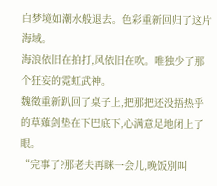白梦境如潮水般退去。色彩重新回归了这片海域。
海浪依旧在拍打,风依旧在吹。唯独少了那个狂妄的霓虹武神。
魏徵重新趴回了桌子上,把那把还没捂热乎的草薙剑垫在下巴底下,心满意足地闭上了眼。
“完事了?那老夫再眯一会儿,晚饭別叫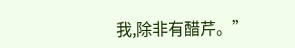我,除非有醋芹。”